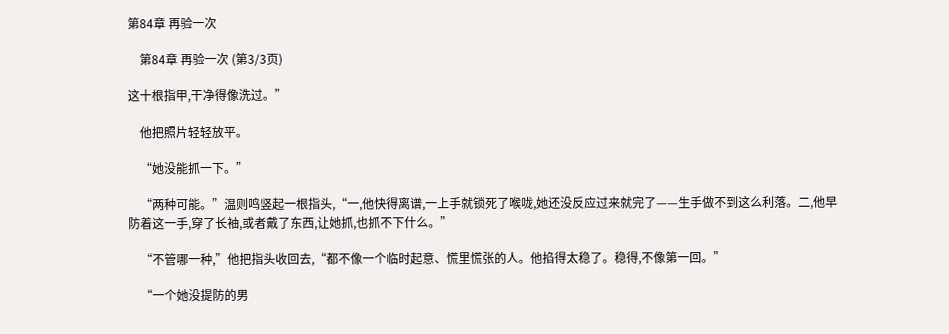第84章 再验一次

    第84章 再验一次 (第3/3页)

这十根指甲,干净得像洗过。”

    他把照片轻轻放平。

    “她没能抓一下。”

    “两种可能。”温则鸣竖起一根指头,“一,他快得离谱,一上手就锁死了喉咙,她还没反应过来就完了——生手做不到这么利落。二,他早防着这一手,穿了长袖,或者戴了东西,让她抓,也抓不下什么。”

    “不管哪一种,”他把指头收回去,“都不像一个临时起意、慌里慌张的人。他掐得太稳了。稳得,不像第一回。”

    “一个她没提防的男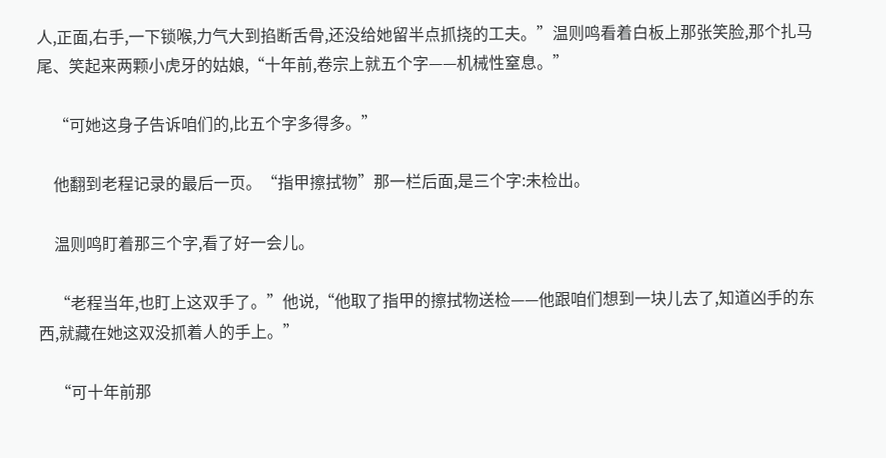人,正面,右手,一下锁喉,力气大到掐断舌骨,还没给她留半点抓挠的工夫。”温则鸣看着白板上那张笑脸,那个扎马尾、笑起来两颗小虎牙的姑娘,“十年前,卷宗上就五个字——机械性窒息。”

    “可她这身子告诉咱们的,比五个字多得多。”

    他翻到老程记录的最后一页。“指甲擦拭物”那一栏后面,是三个字:未检出。

    温则鸣盯着那三个字,看了好一会儿。

    “老程当年,也盯上这双手了。”他说,“他取了指甲的擦拭物送检——他跟咱们想到一块儿去了,知道凶手的东西,就藏在她这双没抓着人的手上。”

    “可十年前那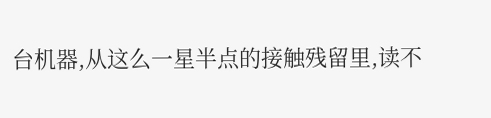台机器,从这么一星半点的接触残留里,读不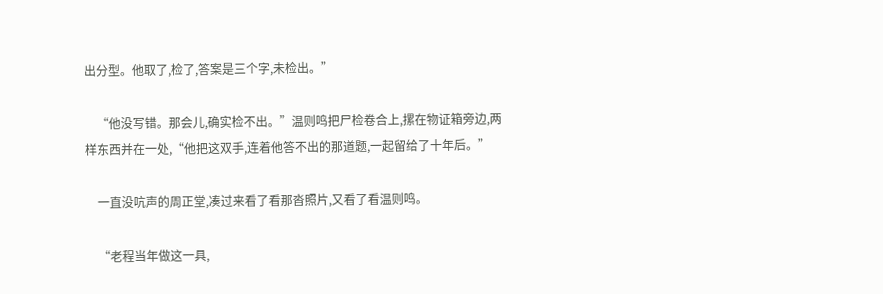出分型。他取了,检了,答案是三个字,未检出。”

    “他没写错。那会儿,确实检不出。”温则鸣把尸检卷合上,摞在物证箱旁边,两样东西并在一处,“他把这双手,连着他答不出的那道题,一起留给了十年后。”

    一直没吭声的周正堂,凑过来看了看那沓照片,又看了看温则鸣。

    “老程当年做这一具,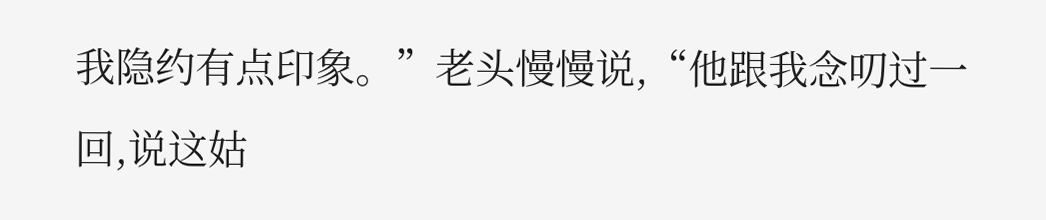我隐约有点印象。”老头慢慢说,“他跟我念叨过一回,说这姑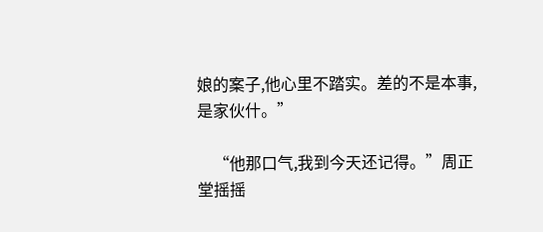娘的案子,他心里不踏实。差的不是本事,是家伙什。”

    “他那口气,我到今天还记得。”周正堂摇摇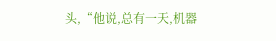头,“他说,总有一天,机器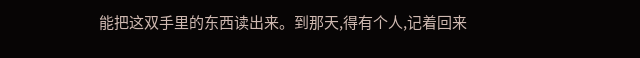能把这双手里的东西读出来。到那天,得有个人,记着回来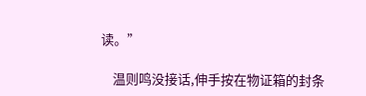读。”

    温则鸣没接话,伸手按在物证箱的封条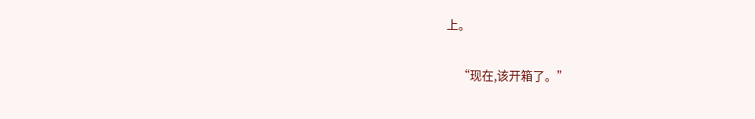上。

    “现在,该开箱了。”